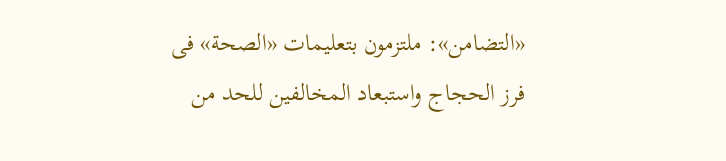«التضامن»: ملتزمون بتعليمات «الصحة» فى فرز الحجاج واستبعاد المخالفين للحد من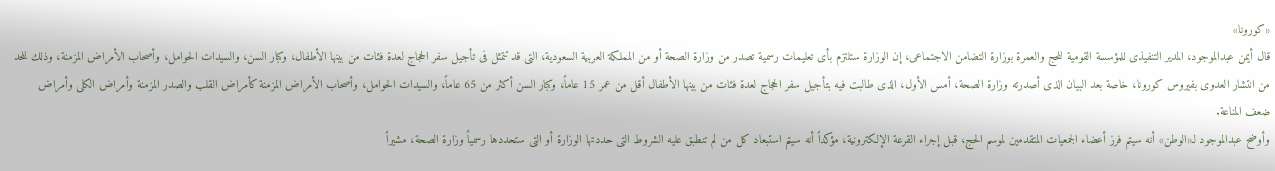«كورونا»
قال أيمن عبدالموجود، المدير التنفيذى للمؤسسة القومية للحج والعمرة بوزارة التضامن الاجتماعى، إن الوزارة ستلتزم بأى تعليمات رسمية تصدر من وزارة الصحة أو من المملكة العربية السعودية، التى قد تتمثل فى تأجيل سفر الحجاج لعدة فئات من بينها الأطفال، وكبار السن، والسيدات الحوامل، وأصحاب الأمراض المزمنة، وذلك للحد من انتشار العدوى بفيروس كورونا، خاصة بعد البيان الذى أصدرته وزارة الصحة، أمس الأول، الذى طالبت فيه بتأجيل سفر الحجاج لعدة فئات من بينها الأطفال أقل من عمر 15 عاماً، وكبار السن أكثر من 65 عاماً، والسيدات الحوامل، وأصحاب الأمراض المزمنة كأمراض القلب والصدر المزمنة وأمراض الكلى وأمراض ضعف المناعة.
وأوضح عبدالموجود لـ«الوطن» أنه سيتم فرز أعضاء الجمعيات المتقدمين لموسم الحج، قبل إجراء القرعة الإلكترونية، مؤكداً أنه سيتم استبعاد كل من لم تنطبق عليه الشروط التى حددتها الوزارة أو التى ستحددها رسمياً وزارة الصحة، مشيراً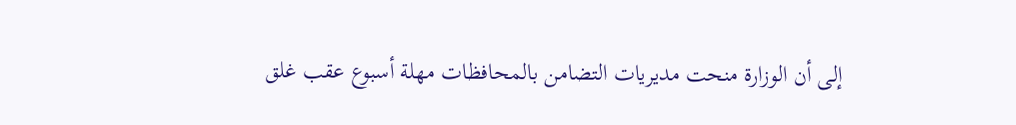إلى أن الوزارة منحت مديريات التضامن بالمحافظات مهلة أسبوع عقب غلق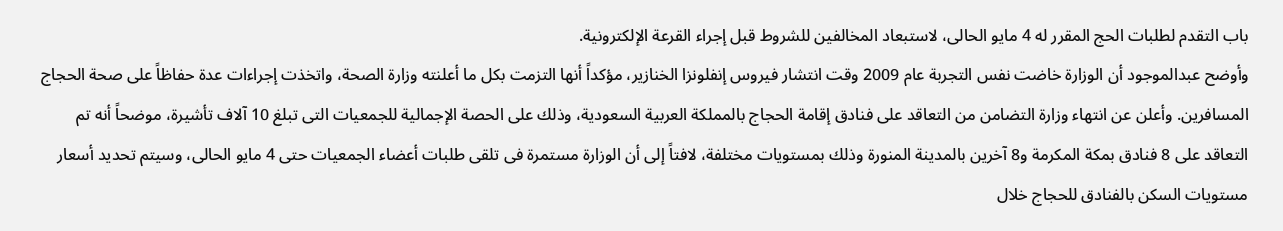باب التقدم لطلبات الحج المقرر له 4 مايو الحالى، لاستبعاد المخالفين للشروط قبل إجراء القرعة الإلكترونية.
وأوضح عبدالموجود أن الوزارة خاضت نفس التجربة عام 2009 وقت انتشار فيروس إنفلونزا الخنازير، مؤكداً أنها التزمت بكل ما أعلنته وزارة الصحة، واتخذت إجراءات عدة حفاظاً على صحة الحجاج المسافرين. وأعلن عن انتهاء وزارة التضامن من التعاقد على فنادق إقامة الحجاج بالمملكة العربية السعودية، وذلك على الحصة الإجمالية للجمعيات التى تبلغ 10 آلاف تأشيرة، موضحاً أنه تم التعاقد على 8 فنادق بمكة المكرمة و8 آخرين بالمدينة المنورة وذلك بمستويات مختلفة، لافتاً إلى أن الوزارة مستمرة فى تلقى طلبات أعضاء الجمعيات حتى 4 مايو الحالى، وسيتم تحديد أسعار مستويات السكن بالفنادق للحجاج خلال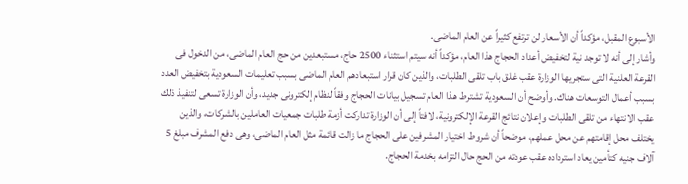الأسبوع المقبل، مؤكداً أن الأسعار لن ترتفع كثيراً عن العام الماضى.
وأشار إلى أنه لا توجد نية لتخفيض أعداد الحجاج هذا العام، مؤكداً أنه سيتم استثناء 2500 حاج، مستبعدين من حج العام الماضى، من الدخول فى القرعة العلنية التى ستجريها الوزارة عقب غلق باب تلقى الطلبات، والذين كان قرار استبعادهم العام الماضى بسبب تعليمات السعودية بتخفيض العدد بسبب أعمال التوسعات هناك. وأوضح أن السعودية تشترط هذا العام تسجيل بيانات الحجاج وفقاً لنظام إلكترونى جديد، وأن الوزارة تسعى لتنفيذ ذلك عقب الانتهاء من تلقى الطلبات وإعلان نتائج القرعة الإلكترونية، لافتاً إلى أن الوزارة تداركت أزمة طلبات جمعيات العاملين بالشركات، والذين يختلف محل إقامتهم عن محل عملهم، موضحاً أن شروط اختيار المشرفين على الحجاج ما زالت قائمة مثل العام الماضى، وهى دفع المشرف مبلغ 5 آلاف جنيه كتأمين يعاد استرداده عقب عودته من الحج حال التزامه بخدمة الحجاج.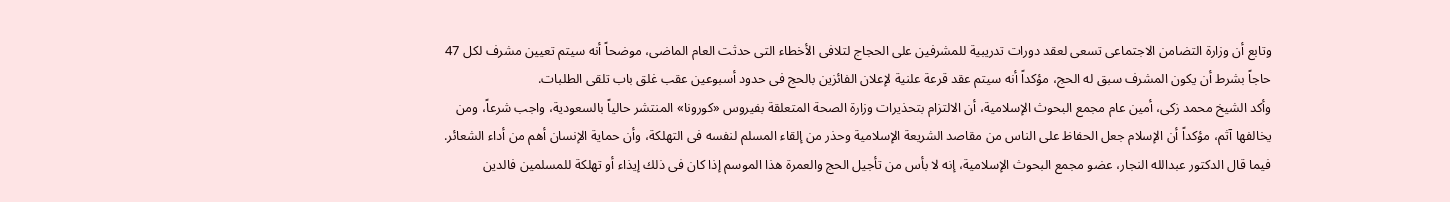وتابع أن وزارة التضامن الاجتماعى تسعى لعقد دورات تدريبية للمشرفين على الحجاج لتلافى الأخطاء التى حدثت العام الماضى، موضحاً أنه سيتم تعيين مشرف لكل 47 حاجاً بشرط أن يكون المشرف سبق له الحج، مؤكداً أنه سيتم عقد قرعة علنية لإعلان الفائزين بالحج فى حدود أسبوعين عقب غلق باب تلقى الطلبات.
وأكد الشيخ محمد زكى، أمين عام مجمع البحوث الإسلامية، أن الالتزام بتحذيرات وزارة الصحة المتعلقة بفيروس «كورونا» المنتشر حالياً بالسعودية، واجب شرعاً، ومن يخالفها آثم، مؤكداً أن الإسلام جعل الحفاظ على الناس من مقاصد الشريعة الإسلامية وحذر من إلقاء المسلم لنفسه فى التهلكة، وأن حماية الإنسان أهم من أداء الشعائر.
فيما قال الدكتور عبدالله النجار، عضو مجمع البحوث الإسلامية، إنه لا بأس من تأجيل الحج والعمرة هذا الموسم إذا كان فى ذلك إيذاء أو تهلكة للمسلمين فالدين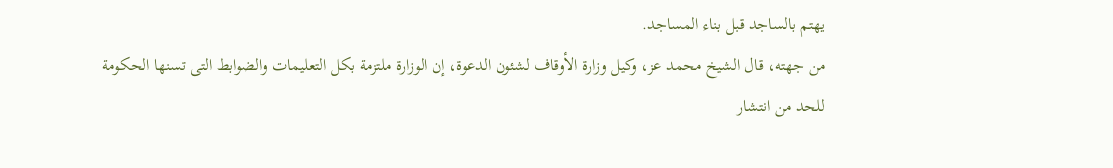يهتم بالساجد قبل بناء المساجد.
من جهته، قال الشيخ محمد عز، وكيل وزارة الأوقاف لشئون الدعوة، إن الوزارة ملتزمة بكل التعليمات والضوابط التى تسنها الحكومة للحد من انتشار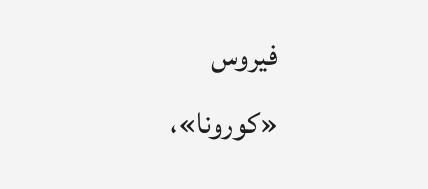فيروس «كورونا»،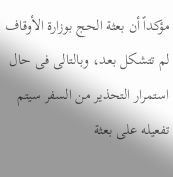مؤكداً أن بعثة الحج بوزارة الأوقاف لم تتشكل بعد، وبالتالى فى حال استمرار التحذير من السفر سيتم تفعيله على بعثة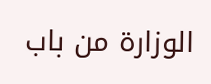الوزارة من باب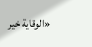«الوقاية خير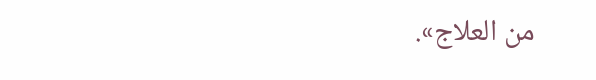من العلاج».